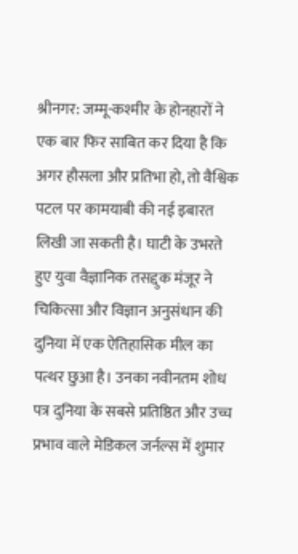श्रीनगर: जम्मू-कश्मीर के होनहारों ने एक बार फिर साबित कर दिया है कि अगर हौसला और प्रतिभा हो, तो वैश्विक पटल पर कामयाबी की नई इबारत लिखी जा सकती है। घाटी के उभरते हुए युवा वैज्ञानिक तसद्दुक मंजूर ने चिकित्सा और विज्ञान अनुसंधान की दुनिया में एक ऐतिहासिक मील का पत्थर छुआ है। उनका नवीनतम शोध पत्र दुनिया के सबसे प्रतिष्ठित और उच्च प्रभाव वाले मेडिकल जर्नल्स में शुमार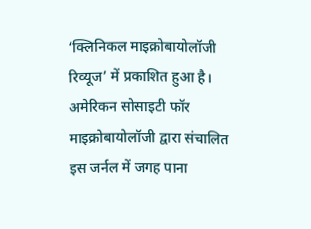‘क्लिनिकल माइक्रोबायोलॉजी रिव्यूज’ में प्रकाशित हुआ है।
अमेरिकन सोसाइटी फॉर माइक्रोबायोलॉजी द्वारा संचालित इस जर्नल में जगह पाना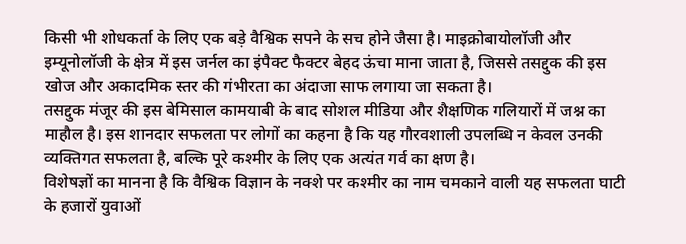किसी भी शोधकर्ता के लिए एक बड़े वैश्विक सपने के सच होने जैसा है। माइक्रोबायोलॉजी और इम्यूनोलॉजी के क्षेत्र में इस जर्नल का इंपैक्ट फैक्टर बेहद ऊंचा माना जाता है, जिससे तसद्दुक की इस खोज और अकादमिक स्तर की गंभीरता का अंदाजा साफ लगाया जा सकता है।
तसद्दुक मंजूर की इस बेमिसाल कामयाबी के बाद सोशल मीडिया और शैक्षणिक गलियारों में जश्न का माहौल है। इस शानदार सफलता पर लोगों का कहना है कि यह गौरवशाली उपलब्धि न केवल उनकी व्यक्तिगत सफलता है, बल्कि पूरे कश्मीर के लिए एक अत्यंत गर्व का क्षण है।
विशेषज्ञों का मानना है कि वैश्विक विज्ञान के नक्शे पर कश्मीर का नाम चमकाने वाली यह सफलता घाटी के हजारों युवाओं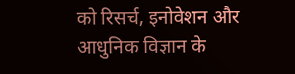को रिसर्च, इनोवेशन और आधुनिक विज्ञान के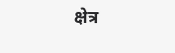क्षेत्र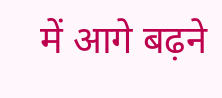में आगे बढ़ने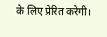के लिए प्रेरित करेगी।